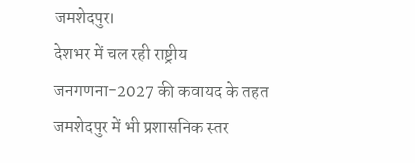जमशेदपुर।
देशभर में चल रही राष्ट्रीय जनगणना-2027 की कवायद के तहत जमशेदपुर में भी प्रशासनिक स्तर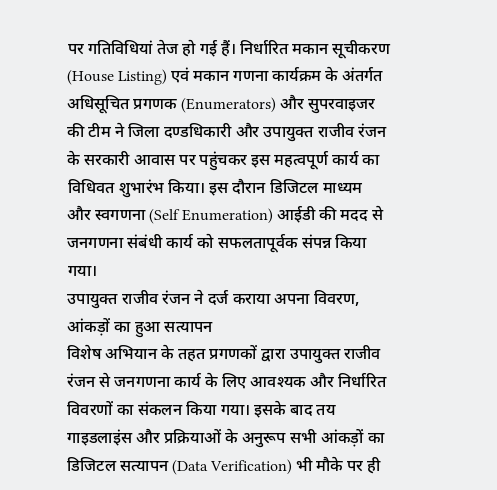पर गतिविधियां तेज हो गई हैं। निर्धारित मकान सूचीकरण (House Listing) एवं मकान गणना कार्यक्रम के अंतर्गत अधिसूचित प्रगणक (Enumerators) और सुपरवाइजर की टीम ने जिला दण्डधिकारी और उपायुक्त राजीव रंजन के सरकारी आवास पर पहुंचकर इस महत्वपूर्ण कार्य का विधिवत शुभारंभ किया। इस दौरान डिजिटल माध्यम और स्वगणना (Self Enumeration) आईडी की मदद से जनगणना संबंधी कार्य को सफलतापूर्वक संपन्न किया गया।
उपायुक्त राजीव रंजन ने दर्ज कराया अपना विवरण, आंकड़ों का हुआ सत्यापन
विशेष अभियान के तहत प्रगणकों द्वारा उपायुक्त राजीव रंजन से जनगणना कार्य के लिए आवश्यक और निर्धारित विवरणों का संकलन किया गया। इसके बाद तय गाइडलाइंस और प्रक्रियाओं के अनुरूप सभी आंकड़ों का डिजिटल सत्यापन (Data Verification) भी मौके पर ही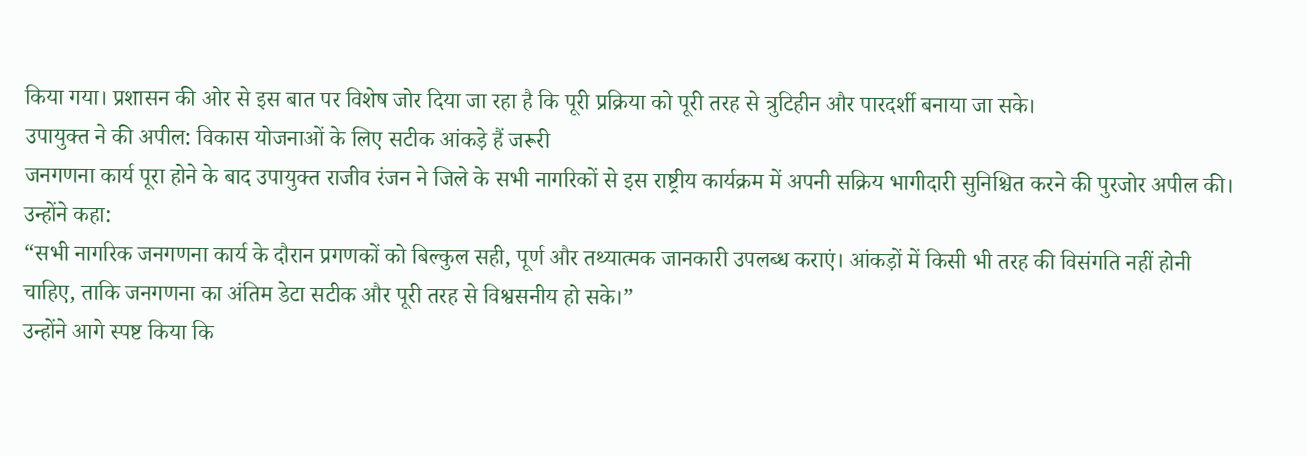किया गया। प्रशासन की ओर से इस बात पर विशेष जोर दिया जा रहा है कि पूरी प्रक्रिया को पूरी तरह से त्रुटिहीन और पारदर्शी बनाया जा सके।
उपायुक्त ने की अपील: विकास योजनाओं के लिए सटीक आंकड़े हैं जरूरी
जनगणना कार्य पूरा होने के बाद उपायुक्त राजीव रंजन ने जिले के सभी नागरिकों से इस राष्ट्रीय कार्यक्रम में अपनी सक्रिय भागीदारी सुनिश्चित करने की पुरजोर अपील की। उन्होंने कहा:
“सभी नागरिक जनगणना कार्य के दौरान प्रगणकों को बिल्कुल सही, पूर्ण और तथ्यात्मक जानकारी उपलब्ध कराएं। आंकड़ों में किसी भी तरह की विसंगति नहीं होनी चाहिए, ताकि जनगणना का अंतिम डेटा सटीक और पूरी तरह से विश्वसनीय हो सके।”
उन्होंने आगे स्पष्ट किया कि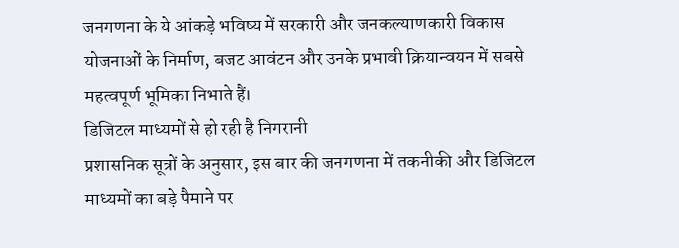जनगणना के ये आंकड़े भविष्य में सरकारी और जनकल्याणकारी विकास योजनाओं के निर्माण, बजट आवंटन और उनके प्रभावी क्रियान्वयन में सबसे महत्वपूर्ण भूमिका निभाते हैं।
डिजिटल माध्यमों से हो रही है निगरानी
प्रशासनिक सूत्रों के अनुसार, इस बार की जनगणना में तकनीकी और डिजिटल माध्यमों का बड़े पैमाने पर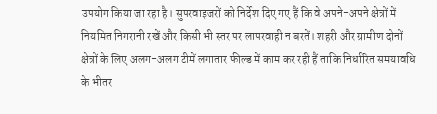उपयोग किया जा रहा है। सुपरवाइजरों को निर्देश दिए गए हैं कि वे अपने-अपने क्षेत्रों में नियमित निगरानी रखें और किसी भी स्तर पर लापरवाही न बरतें। शहरी और ग्रामीण दोनों क्षेत्रों के लिए अलग-अलग टीमें लगातार फील्ड में काम कर रही हैं ताकि निर्धारित समयावधि के भीतर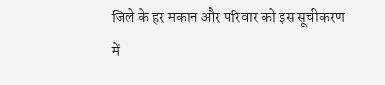जिले के हर मकान और परिवार को इस सूचीकरण में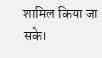शामिल किया जा सके।